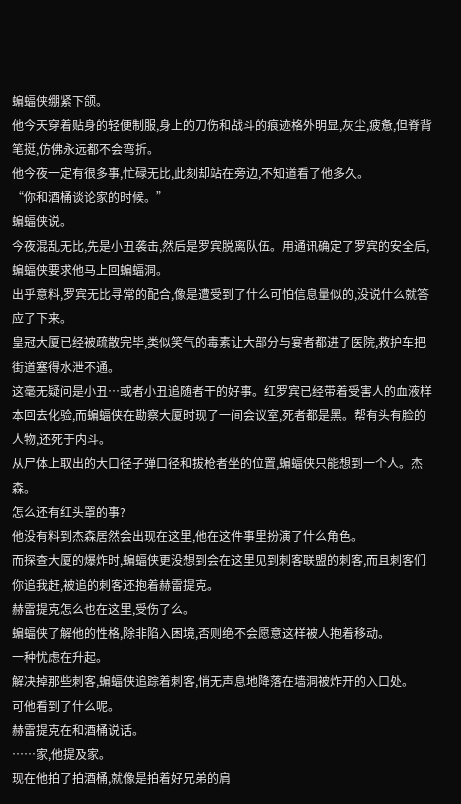蝙蝠侠绷紧下颌。
他今天穿着贴身的轻便制服,身上的刀伤和战斗的痕迹格外明显,灰尘,疲惫,但脊背笔挺,仿佛永远都不会弯折。
他今夜一定有很多事,忙碌无比,此刻却站在旁边,不知道看了他多久。
“你和酒桶谈论家的时候。”
蝙蝠侠说。
今夜混乱无比,先是小丑袭击,然后是罗宾脱离队伍。用通讯确定了罗宾的安全后,蝙蝠侠要求他马上回蝙蝠洞。
出乎意料,罗宾无比寻常的配合,像是遭受到了什么可怕信息量似的,没说什么就答应了下来。
皇冠大厦已经被疏散完毕,类似笑气的毒素让大部分与宴者都进了医院,救护车把街道塞得水泄不通。
这毫无疑问是小丑…或者小丑追随者干的好事。红罗宾已经带着受害人的血液样本回去化验,而蝙蝠侠在勘察大厦时现了一间会议室,死者都是黑。帮有头有脸的人物,还死于内斗。
从尸体上取出的大口径子弹口径和拔枪者坐的位置,蝙蝠侠只能想到一个人。杰森。
怎么还有红头罩的事?
他没有料到杰森居然会出现在这里,他在这件事里扮演了什么角色。
而探查大厦的爆炸时,蝙蝠侠更没想到会在这里见到刺客联盟的刺客,而且刺客们你追我赶,被追的刺客还抱着赫雷提克。
赫雷提克怎么也在这里,受伤了么。
蝙蝠侠了解他的性格,除非陷入困境,否则绝不会愿意这样被人抱着移动。
一种忧虑在升起。
解决掉那些刺客,蝙蝠侠追踪着刺客,悄无声息地降落在墙洞被炸开的入口处。
可他看到了什么呢。
赫雷提克在和酒桶说话。
……家,他提及家。
现在他拍了拍酒桶,就像是拍着好兄弟的肩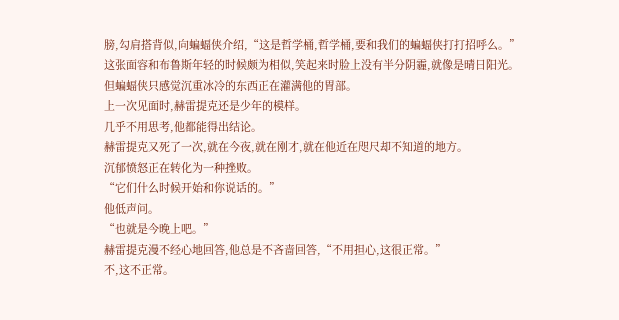膀,勾肩搭背似,向蝙蝠侠介绍,“这是哲学桶,哲学桶,要和我们的蝙蝠侠打打招呼么。”
这张面容和布鲁斯年轻的时候颇为相似,笑起来时脸上没有半分阴霾,就像是晴日阳光。
但蝙蝠侠只感觉沉重冰冷的东西正在灌满他的胃部。
上一次见面时,赫雷提克还是少年的模样。
几乎不用思考,他都能得出结论。
赫雷提克又死了一次,就在今夜,就在刚才,就在他近在咫尺却不知道的地方。
沉郁愤怒正在转化为一种挫败。
“它们什么时候开始和你说话的。”
他低声问。
“也就是今晚上吧。”
赫雷提克漫不经心地回答,他总是不吝啬回答,“不用担心,这很正常。”
不,这不正常。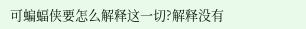可蝙蝠侠要怎么解释这一切?解释没有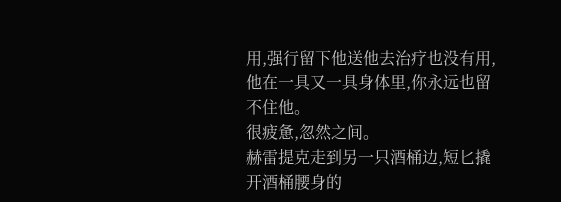用,强行留下他送他去治疗也没有用,他在一具又一具身体里,你永远也留不住他。
很疲惫,忽然之间。
赫雷提克走到另一只酒桶边,短匕撬开酒桶腰身的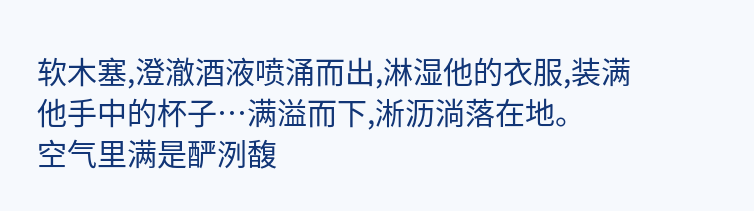软木塞,澄澈酒液喷涌而出,淋湿他的衣服,装满他手中的杯子…满溢而下,淅沥淌落在地。
空气里满是酽洌馥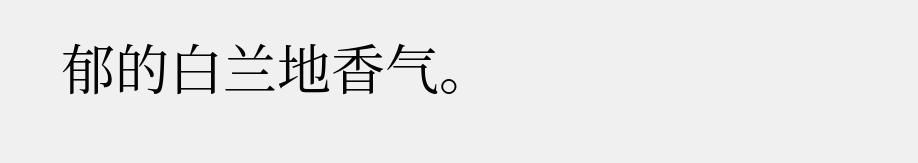郁的白兰地香气。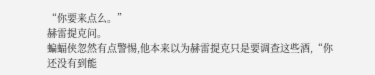“你要来点么。”
赫雷提克问。
蝙蝠侠忽然有点警惕,他本来以为赫雷提克只是要调查这些酒,“你还没有到能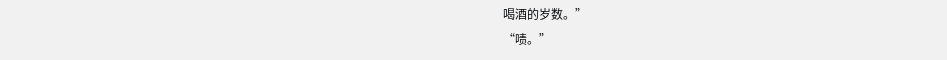喝酒的岁数。”
“啧。”